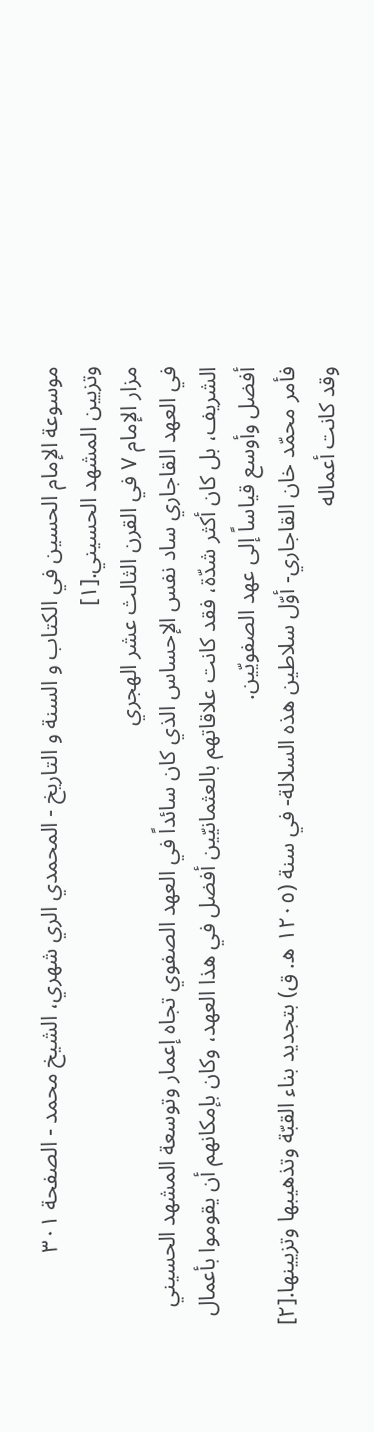موسوعة الإمام الحسين في الكتاب و السنة و التاريخ - المحمدي الري شهري، الشيخ محمد - الصفحة ٣٠١
وتزيين المشهد الحسيني.[١]
مزار الإمام ٧ في القرن الثالث عشر الهجري
في العهد القاجاري ساد نفس الإحساس الذي كان سائداً في العهد الصفوي تجاه إعمار وتوسعة المشهد الحسيني الشريف، بل كان أكثر شدّة، فقد كانت علاقاتهم بالعثمانيّين أفضل في هذا العهد، وكان بإمكانهم أن يقوموا بأعمال أفضل وأوسع قياساً إلى عهد الصفويّين.
فأمر محمّد خان القاجاري- أوّل سلاطين هذه السلالة- في سنة (١٢٠٥ ه. ق) بتجديد بناء القبّة وتذهيبها وتزيينها.[٢] وقد كانت أعماله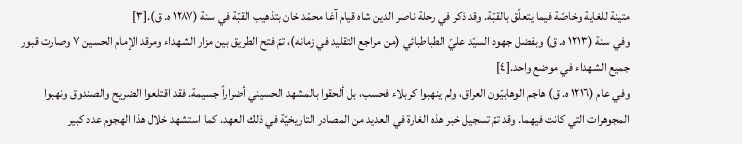متينة للغاية وخاصّة فيما يتعلّق بالقبّة. وقد ذكر في رحلة ناصر الدين شاه قيام آغا محمّد خان بتذهيب القبّة في سنة (١٢٨٧ ه. ق).[٣]
وفي سنة (١٢١٣ ه. ق) وبفضل جهود السيّد عليّ الطباطبائي (من مراجع التقليد في زمانه)، تمّ فتح الطريق بين مزار الشهداء ومرقد الإمام الحسين ٧ وصارت قبور جميع الشهداء في موضع واحد.[٤]
وفي عام (١٢١٦ ه. ق) هاجم الوهابيّون العراق، ولم ينهبوا كربلاء فحسب، بل ألحقوا بالمشهد الحسيني أضراراً جسيمة. فقد اقتلعوا الضريح والصندوق ونهبوا المجوهرات التي كانت فيهما. وقد تمّ تسجيل خبر هذه الغارة في العديد من المصادر التاريخيّة في ذلك العهد. كما استشهد خلال هذا الهجوم عدد كبير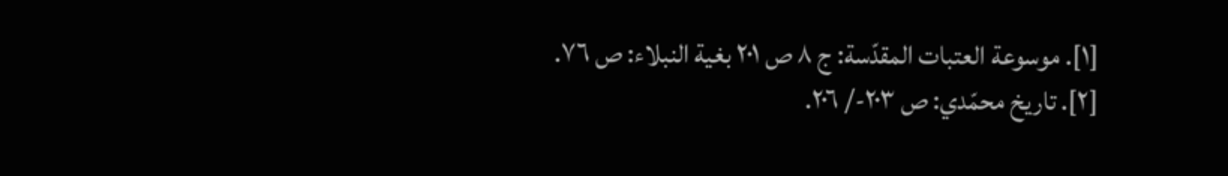[١]. موسوعة العتبات المقدّسة: ج ٨ ص ٢٠١ بغية النبلاء: ص ٧٦.
[٢]. تاريخ محمّدي: ص ٢٠٣-/ ٢٠٦.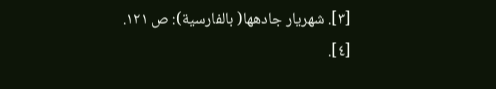[٣]. شهريار جادهها( بالفارسية): ص ١٢١.
[٤].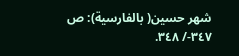شهر حسين( بالفارسية): ص ٣٤٧-/ ٣٤٨.